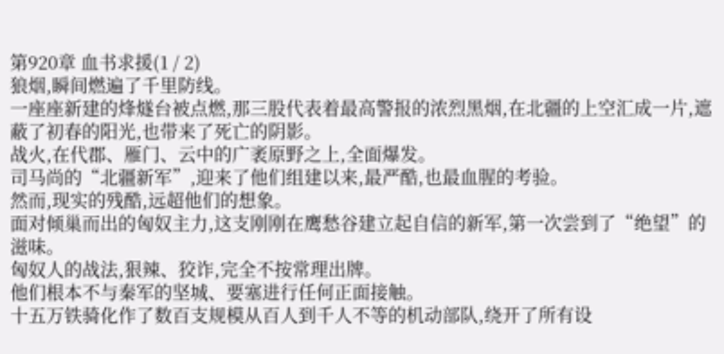第920章 血书求援(1 / 2)
狼烟,瞬间燃遍了千里防线。
一座座新建的烽燧台被点燃,那三股代表着最高警报的浓烈黑烟,在北疆的上空汇成一片,遮蔽了初春的阳光,也带来了死亡的阴影。
战火,在代郡、雁门、云中的广袤原野之上,全面爆发。
司马尚的“北疆新军”,迎来了他们组建以来,最严酷,也最血腥的考验。
然而,现实的残酷,远超他们的想象。
面对倾巢而出的匈奴主力,这支刚刚在鹰愁谷建立起自信的新军,第一次尝到了“绝望”的滋味。
匈奴人的战法,狠辣、狡诈,完全不按常理出牌。
他们根本不与秦军的坚城、要塞进行任何正面接触。
十五万铁骑化作了数百支规模从百人到千人不等的机动部队,绕开了所有设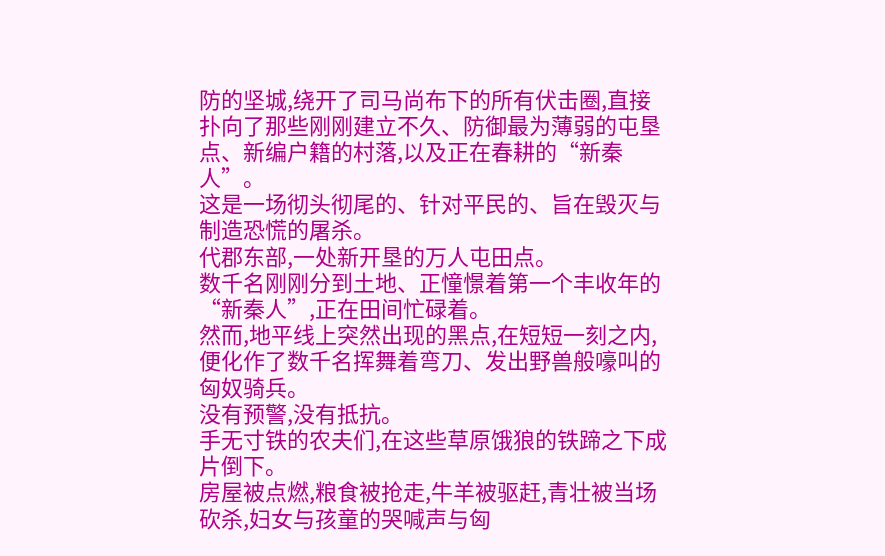防的坚城,绕开了司马尚布下的所有伏击圈,直接扑向了那些刚刚建立不久、防御最为薄弱的屯垦点、新编户籍的村落,以及正在春耕的“新秦人”。
这是一场彻头彻尾的、针对平民的、旨在毁灭与制造恐慌的屠杀。
代郡东部,一处新开垦的万人屯田点。
数千名刚刚分到土地、正憧憬着第一个丰收年的“新秦人”,正在田间忙碌着。
然而,地平线上突然出现的黑点,在短短一刻之内,便化作了数千名挥舞着弯刀、发出野兽般嚎叫的匈奴骑兵。
没有预警,没有抵抗。
手无寸铁的农夫们,在这些草原饿狼的铁蹄之下成片倒下。
房屋被点燃,粮食被抢走,牛羊被驱赶,青壮被当场砍杀,妇女与孩童的哭喊声与匈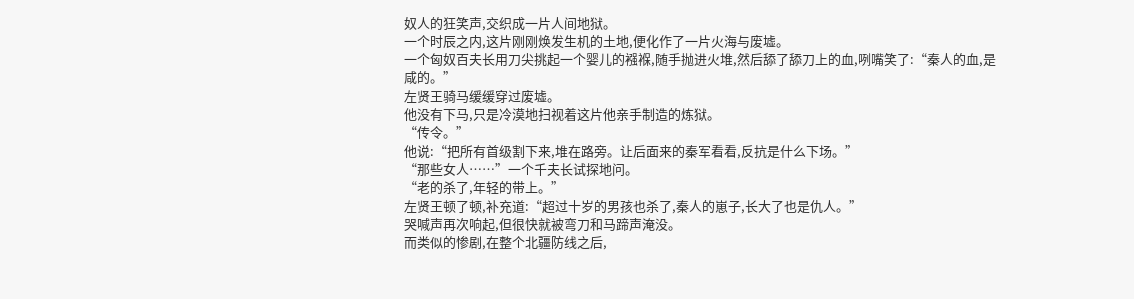奴人的狂笑声,交织成一片人间地狱。
一个时辰之内,这片刚刚焕发生机的土地,便化作了一片火海与废墟。
一个匈奴百夫长用刀尖挑起一个婴儿的襁褓,随手抛进火堆,然后舔了舔刀上的血,咧嘴笑了:“秦人的血,是咸的。”
左贤王骑马缓缓穿过废墟。
他没有下马,只是冷漠地扫视着这片他亲手制造的炼狱。
“传令。”
他说:“把所有首级割下来,堆在路旁。让后面来的秦军看看,反抗是什么下场。”
“那些女人……”一个千夫长试探地问。
“老的杀了,年轻的带上。”
左贤王顿了顿,补充道:“超过十岁的男孩也杀了,秦人的崽子,长大了也是仇人。”
哭喊声再次响起,但很快就被弯刀和马蹄声淹没。
而类似的惨剧,在整个北疆防线之后,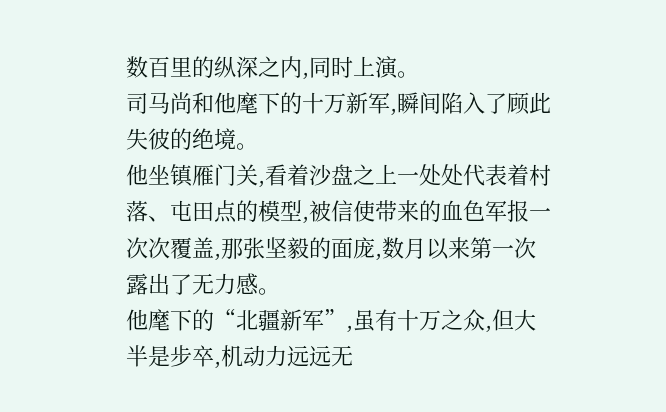数百里的纵深之内,同时上演。
司马尚和他麾下的十万新军,瞬间陷入了顾此失彼的绝境。
他坐镇雁门关,看着沙盘之上一处处代表着村落、屯田点的模型,被信使带来的血色军报一次次覆盖,那张坚毅的面庞,数月以来第一次露出了无力感。
他麾下的“北疆新军”,虽有十万之众,但大半是步卒,机动力远远无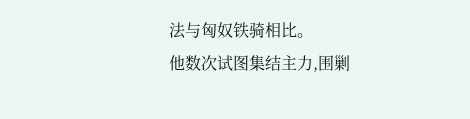法与匈奴铁骑相比。
他数次试图集结主力,围剿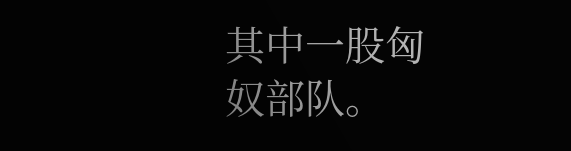其中一股匈奴部队。